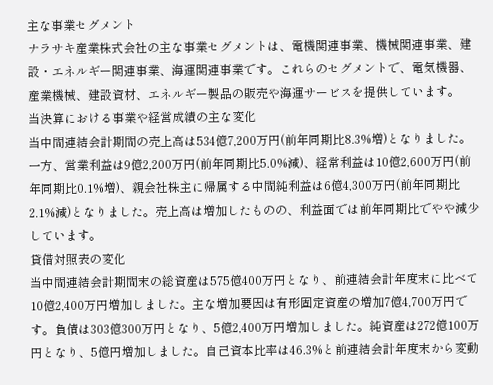主な事業セグメント
ナラサキ産業株式会社の主な事業セグメントは、電機関連事業、機械関連事業、建設・エネルギー関連事業、海運関連事業です。これらのセグメントで、電気機器、産業機械、建設資材、エネルギー製品の販売や海運サービスを提供しています。
当決算における事業や経営成績の主な変化
当中間連結会計期間の売上高は534億7,200万円(前年同期比8.3%増)となりました。一方、営業利益は9億2,200万円(前年同期比5.0%減)、経常利益は10億2,600万円(前年同期比0.1%増)、親会社株主に帰属する中間純利益は6億4,300万円(前年同期比2.1%減)となりました。売上高は増加したものの、利益面では前年同期比でやや減少しています。
貸借対照表の変化
当中間連結会計期間末の総資産は575億400万円となり、前連結会計年度末に比べて10億2,400万円増加しました。主な増加要因は有形固定資産の増加7億4,700万円です。負債は303億300万円となり、5億2,400万円増加しました。純資産は272億100万円となり、5億円増加しました。自己資本比率は46.3%と前連結会計年度末から変動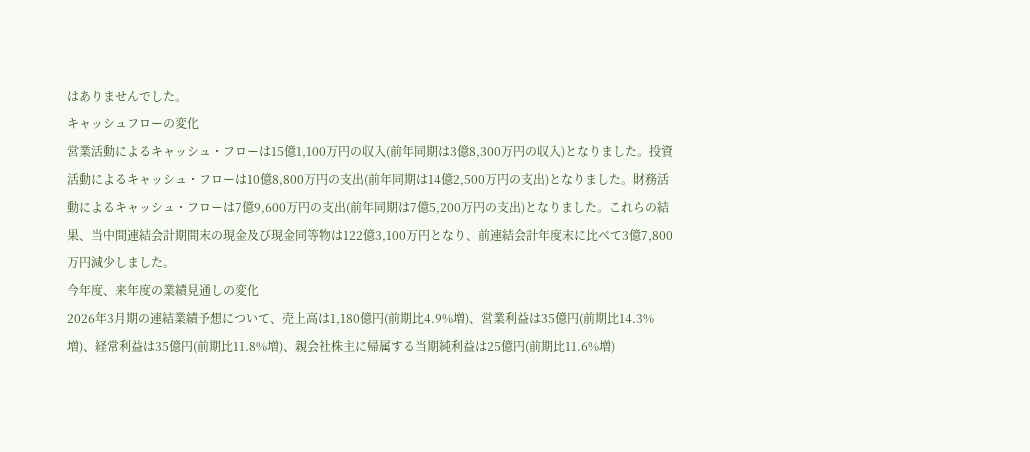はありませんでした。
キャッシュフローの変化
営業活動によるキャッシュ・フローは15億1,100万円の収入(前年同期は3億8,300万円の収入)となりました。投資活動によるキャッシュ・フローは10億8,800万円の支出(前年同期は14億2,500万円の支出)となりました。財務活動によるキャッシュ・フローは7億9,600万円の支出(前年同期は7億5,200万円の支出)となりました。これらの結果、当中間連結会計期間末の現金及び現金同等物は122億3,100万円となり、前連結会計年度末に比べて3億7,800万円減少しました。
今年度、来年度の業績見通しの変化
2026年3月期の連結業績予想について、売上高は1,180億円(前期比4.9%増)、営業利益は35億円(前期比14.3%増)、経常利益は35億円(前期比11.8%増)、親会社株主に帰属する当期純利益は25億円(前期比11.6%増)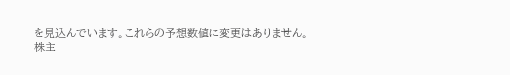を見込んでいます。これらの予想数値に変更はありません。
株主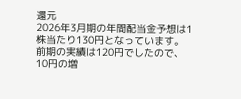還元
2026年3月期の年間配当金予想は1株当たり130円となっています。前期の実績は120円でしたので、10円の増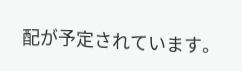配が予定されています。